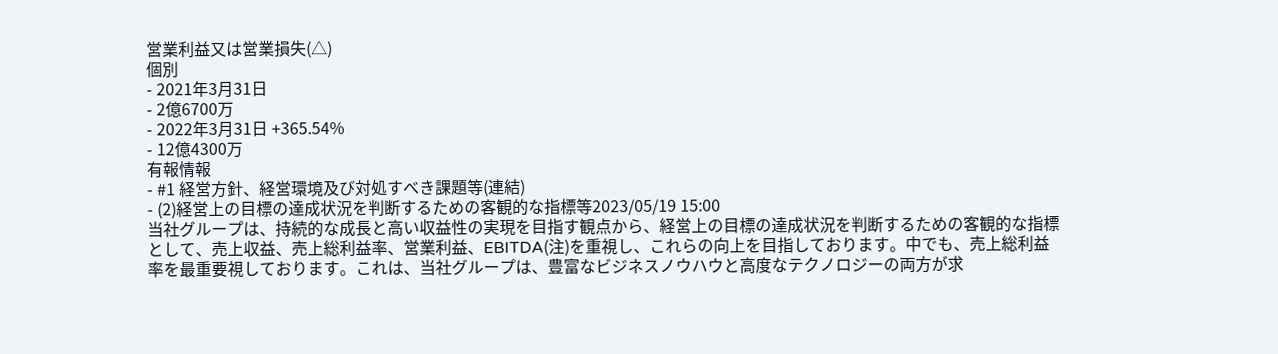営業利益又は営業損失(△)
個別
- 2021年3月31日
- 2億6700万
- 2022年3月31日 +365.54%
- 12億4300万
有報情報
- #1 経営方針、経営環境及び対処すべき課題等(連結)
- (2)経営上の目標の達成状況を判断するための客観的な指標等2023/05/19 15:00
当社グループは、持続的な成長と高い収益性の実現を目指す観点から、経営上の目標の達成状況を判断するための客観的な指標として、売上収益、売上総利益率、営業利益、EBITDA(注)を重視し、これらの向上を目指しております。中でも、売上総利益率を最重要視しております。これは、当社グループは、豊富なビジネスノウハウと高度なテクノロジーの両方が求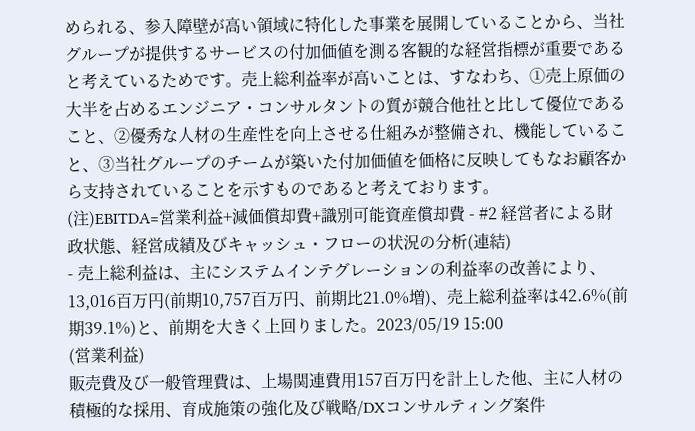められる、参入障壁が高い領域に特化した事業を展開していることから、当社グループが提供するサービスの付加価値を測る客観的な経営指標が重要であると考えているためです。売上総利益率が高いことは、すなわち、①売上原価の大半を占めるエンジニア・コンサルタントの質が競合他社と比して優位であること、②優秀な人材の生産性を向上させる仕組みが整備され、機能していること、③当社グループのチームが築いた付加価値を価格に反映してもなお顧客から支持されていることを示すものであると考えております。
(注)EBITDA=営業利益+減価償却費+識別可能資産償却費 - #2 経営者による財政状態、経営成績及びキャッシュ・フローの状況の分析(連結)
- 売上総利益は、主にシステムインテグレーションの利益率の改善により、13,016百万円(前期10,757百万円、前期比21.0%増)、売上総利益率は42.6%(前期39.1%)と、前期を大きく上回りました。2023/05/19 15:00
(営業利益)
販売費及び一般管理費は、上場関連費用157百万円を計上した他、主に人材の積極的な採用、育成施策の強化及び戦略/DXコンサルティング案件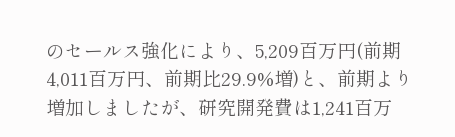のセールス強化により、5,209百万円(前期4,011百万円、前期比29.9%増)と、前期より増加しましたが、研究開発費は1,241百万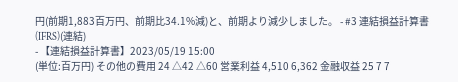円(前期1,883百万円、前期比34.1%減)と、前期より減少しました。 - #3 連結損益計算書(IFRS)(連結)
- 【連結損益計算書】2023/05/19 15:00
(単位:百万円) その他の費用 24 △42 △60 営業利益 4,510 6,362 金融収益 25 7 7